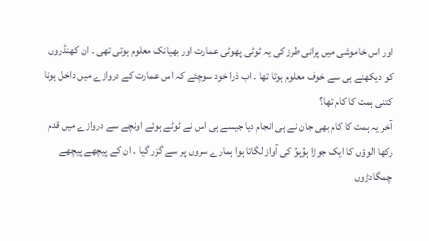اور اس خاموشی میں پرانی طرز کی یہ ٹوٹی پھوٹی عمارت اور بھیانک معلوم ہوتی تھی ۔ ان کھنڈروں کو دیکھنے ہی سے خوف معلوم ہوتا تھا ۔ اب ذرا خود سوچئے کہ اس عمارت کے دروازے میں داخل ہونا کتنی ہمت کا کام تھا؟
آخر یہ ہمت کا کام بھی جان نے ہی انجام دیا جیسے ہی اس نے ٹوٹے ہوئے اونچے سے دروازے میں قدم رکھا الوؤں کا ایک جوڑا ہوُہوُ کی آواز لگاتا ہوا ہمارے سروں پر سے گزر گیا ۔ ان کے پیچھے پیچھے چمگادڑوں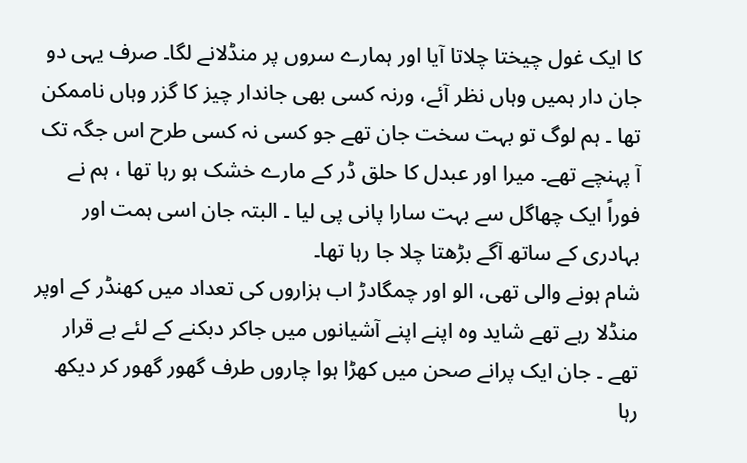کا ایک غول چیختا چلاتا آیا اور ہمارے سروں پر منڈلانے لگا۔ صرف یہی دو جان دار ہمیں وہاں نظر آئے، ورنہ کسی بھی جاندار چیز کا گزر وہاں ناممکن تھا ۔ ہم لوگ تو بہت سخت جان تھے جو کسی نہ کسی طرح اس جگہ تک آ پہنچے تھے۔ میرا اور عبدل کا حلق ڈر کے مارے خشک ہو رہا تھا ، ہم نے فوراً ایک چھاگل سے بہت سارا پانی پی لیا ۔ البتہ جان اسی ہمت اور بہادری کے ساتھ آگے بڑھتا چلا جا رہا تھا۔
شام ہونے والی تھی، الو اور چمگادڑ اب ہزاروں کی تعداد میں کھنڈر کے اوپر منڈلا رہے تھے شاید وہ اپنے اپنے آشیانوں میں جاکر دبکنے کے لئے بے قرار تھے ۔ جان ایک پرانے صحن میں کھڑا ہوا چاروں طرف گھور گھور کر دیکھ رہا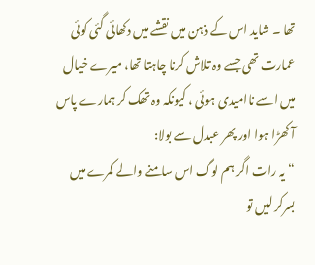تھا ۔ شاید اس کے ذہن میں نقشے میں دکھائی گئی کوئی عمارت تھی جسے وہ تلاش کرنا چاہتا تھا، میرے خیال میں اسے ناامیدی ہوئی ، کیونکہ وہ تھک کر ہمارے پاس آ کھڑا ہوا اور پھر عبدل سے بولا:
“یہ رات اگر ہم لوگ اس سامنے والے کمرے میں بسرکر لیں تو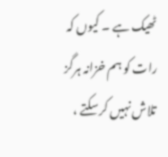ٹھیک ہے ۔ کیوں کہ رات کو ہم خزانہ ہرگز تلاش نہیں کر سکتے ،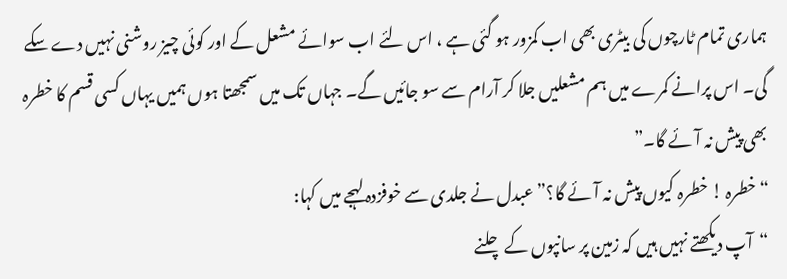ہماری تمام ٹارچوں کی بیٹری بھی اب کمزور ہو گئی ہے ، اس لئے اب سوائے مشعل کے اور کوئی چیز روشنی نہیں دے سکے گی۔ اس پرانے کمرے میں ہم مشعلیں جلا کر آرام سے سو جائیں گے۔ جہاں تک میں سمجھتا ہوں ہمیں یہاں کسی قسم کا خطرہ بھی پیش نہ آئے گا۔”
“خطرہ ! خطرہ کیوں پیش نہ آئے گا؟” عبدل نے جلدی سے خوفزدہ لہجے میں کہا:
“آپ دیکھتے نہیں ہیں کہ زمین پر سانپوں کے چلنے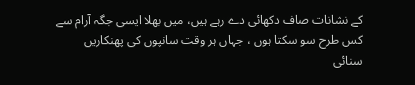کے نشانات صاف دکھائی دے رہے ہیں، میں بھلا ایسی جگہ آرام سے کس طرح سو سکتا ہوں ، جہاں ہر وقت سانپوں کی پھنکاریں سنائی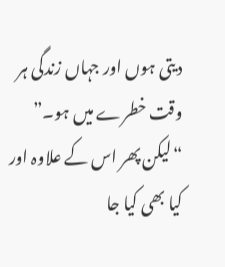دیتی ہوں اور جہاں زندگی ہر وقت خطرے میں ہو۔”
“لیکن پھر اس کے علاوہ اور کیا بھی کیا جا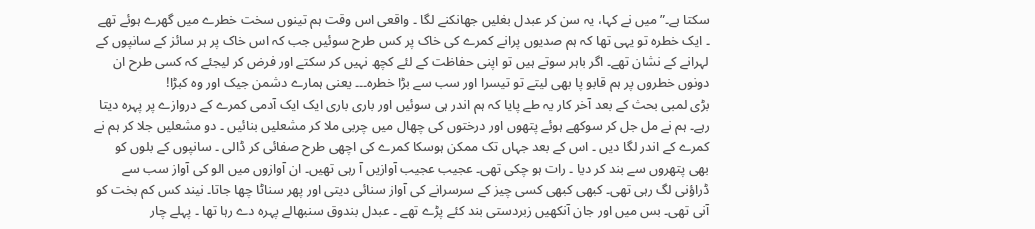سکتا ہے۔” میں نے کہا، یہ سن کر عبدل بغلیں جھانکنے لگا ۔ واقعی اس وقت ہم تینوں سخت خطرے میں گھرے ہوئے تھے ۔ ایک خطرہ تو یہی تھا کہ ہم صدیوں پرانے کمرے کی خاک پر کس طرح سوئیں جب کہ اس خاک پر ہر سائز کے سانپوں کے لہرانے کے نشان تھے۔ اگر باہر سوتے ہیں تو اپنی حفاظت کے لئے کچھ نہیں کر سکتے اور فرض کر لیجئے کہ کسی طرح ان دونوں خطروں پر ہم قابو پا بھی لیتے تو تیسرا اور سب سے بڑا خطرہ۔۔۔ یعنی ہمارے دشمن جیک اور وہ کبڑا!
بڑی لمبی بحث کے بعد آخر کار یہ طے پایا کہ ہم اندر ہی سوئیں اور باری باری ایک ایک آدمی کمرے کے دروازے پر پہرہ دیتا رہے۔ ہم نے مل جل کر سوکھے ہوئے پتھوں اور درختوں کی چھال میں چربی ملا کر مشعلیں بنائیں ۔ دو مشعلیں جلا کر ہم نے کمرے کے اندر لگا دیں ۔ اس کے بعد جہاں تک ممکن ہوسکا کمرے کی اچھی طرح صفائی کر ڈالی ۔ سانپوں کے بلوں کو بھی پتھروں سے بند کر دیا ۔ رات ہو چکی تھی۔ عجیب عجیب آوازیں آ رہی تھیں۔ ان آوازوں میں الو کی آواز سب سے ڈراؤنی لگ رہی تھی۔ کبھی کبھی کسی چیز کے سرسرانے کی آواز سنائی دیتی اور پھر سناٹا چھا جاتا۔ نیند کس کم بخت کو آنی تھی۔ بس میں اور جان آنکھیں زبردستی بند کئے پڑے تھے ۔ عبدل بندوق سنبھالے پہرہ دے رہا تھا ۔ پہلے چار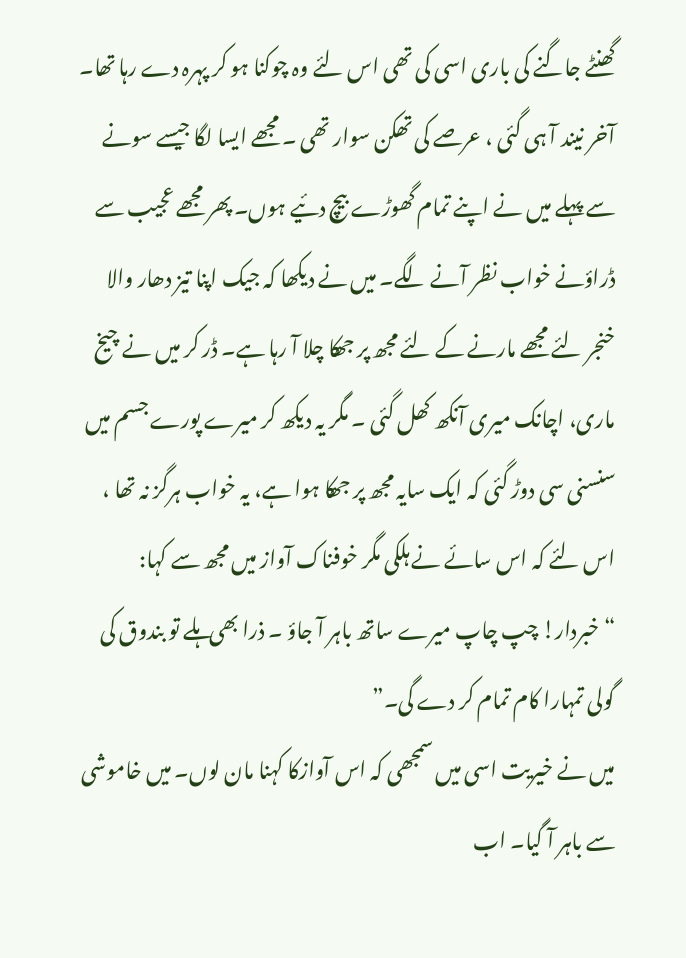گھنٹے جاگنے کی باری اسی کی تھی اس لئے وہ چوکنا ہو کر پہرہ دے رہا تھا۔
آخر نیند آ ہی گئی ، عرصے کی تھکن سوار تھی ۔ مجھے ایسا لگا جیسے سونے سے پہلے میں نے اپنے تمام گھوڑے بیچ دئیے ہوں۔ پھر مجھے عجیب سے ڈراؤنے خواب نظر آنے لگے۔ میں نے دیکھا کہ جیک اپنا تیز دھار والا خنجر لئے مجھے مارنے کے لئے مجھ پر جھکا چلا آ رہا ہے۔ ڈر کر میں نے چیخ ماری، اچانک میری آنکھ کھل گئی ۔ مگر یہ دیکھ کر میرے پورے جسم میں سنسنی سی دوڑ گئی کہ ایک سایہ مجھ پر جھکا ہوا ہے، یہ خواب ہرگز نہ تھا ، اس لئے کہ اس سائے نے ہلکی مگر خوفناک آواز میں مجھ سے کہا:
“خبردار! چپ چاپ میرے ساتھ باہر آ جاؤ ۔ ذرا بھی ہلے تو بندوق کی گولی تمہارا کام تمام کر دے گی۔”
میں نے خیریت اسی میں سمجھی کہ اس آوازکا کہنا مان لوں۔ میں خاموشی سے باہر آ گیا۔ اب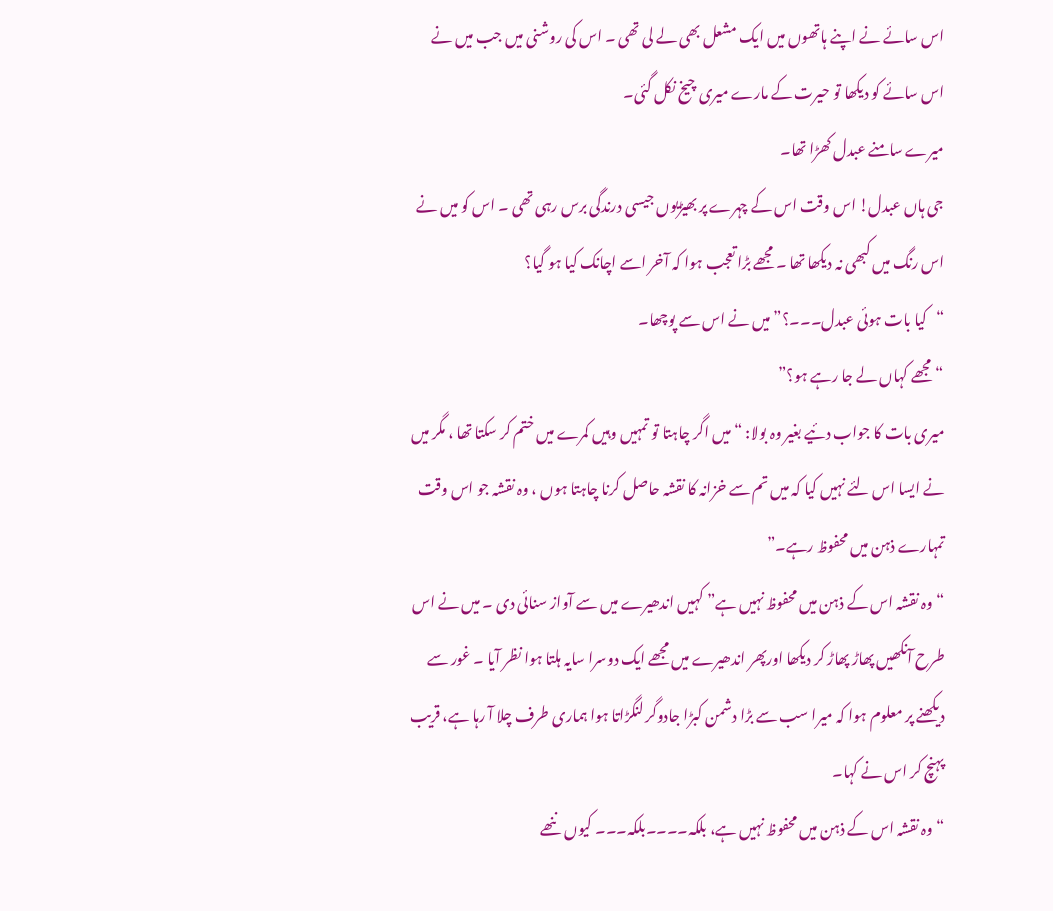اس سائے نے اپنے ہاتھوں میں ایک مشعل بھی لے لی تھی ۔ اس کی روشنی میں جب میں نے اس سائے کو دیکھا تو حیرت کے مارے میری چیخ نکل گئی۔
میرے سامنے عبدل کھڑا تھا۔
جی ہاں عبدل! اس وقت اس کے چہرے پر بھیڑیوں جیسی درندگی برس رہی تھی ۔ اس کو میں نے اس رنگ میں کبھی نہ دیکھا تھا ۔ مجھے بڑا تعجب ہوا کہ آخر اسے اچانک کیا ہو گیا؟
“کیا بات ہوئی عبدل۔۔۔؟” میں نے اس سے پوچھا۔
“مجھے کہاں لے جا رہے ہو؟”
میری بات کا جواب دئیے بغیر وہ بولا: “میں اگر چاہتا تو تمہیں وہیں کمرے میں ختم کر سکتا تھا ، مگر میں نے ایسا اس لئے نہیں کیا کہ میں تم سے خزانہ کا نقشہ حاصل کرنا چاہتا ہوں ، وہ نقشہ جو اس وقت تمہارے ذہن میں محفوظ رہے۔”
“وہ نقشہ اس کے ذہن میں محفوظ نہیں ہے” کہیں اندھیرے میں سے آواز سنائی دی ۔ میں نے اس طرح آنکھیں پھاڑ پھاڑ کر دیکھا اورپھر اندھیرے میں مجھے ایک دوسرا سایہ ہلتا ہوا نظر آیا ۔ غور سے دیکھنے پر معلوم ہوا کہ میرا سب سے بڑا دشمن کبڑا جادوگر لنگڑاتا ہوا ہماری طرف چلا آ رہا ہے، قریب پہنچ کر اس نے کہا۔
“وہ نقشہ اس کے ذہن میں محفوظ نہیں ہے، بلکہ۔۔۔۔بلکہ۔۔۔ کیوں ننھے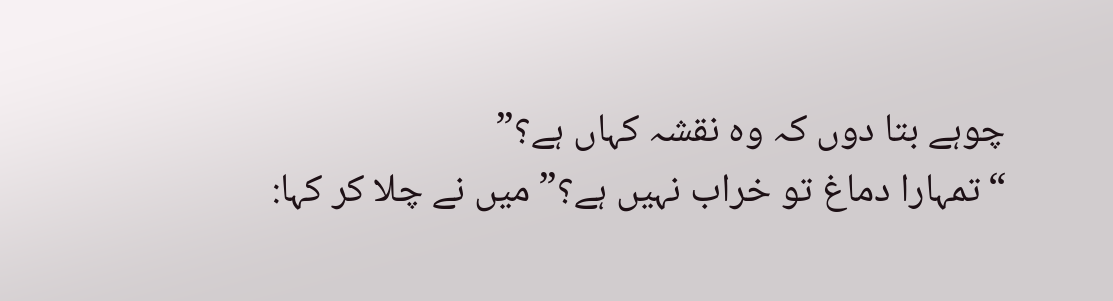چوہے بتا دوں کہ وہ نقشہ کہاں ہے؟”
“تمہارا دماغ تو خراب نہیں ہے؟” میں نے چلا کر کہا: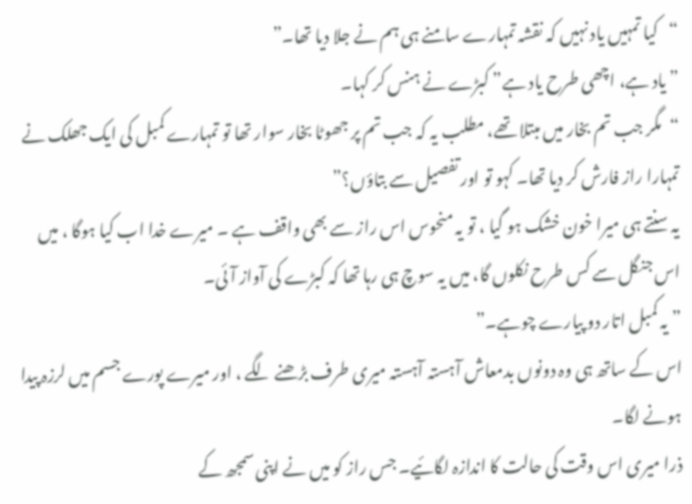“کیا تمہیں یاد نہیں کہ نقشہ تمہارے سامنے ہی ہم نے جلا دیا تھا۔”
” یاد ہے، اچھی طرح یاد ہے” کبڑے نے ہنس کر کہا۔
“مگر جب تم بخار میں مبتلا تھے، مطلب یہ کہ جب تم پر جھوٹا بخار سوار تھا تو تمہارے کمبل کی ایک جھلک نے تمہارا راز فارش کر دیا تھا۔ کہو تو اور تفصیل سے بتاؤں؟”
یہ سنتے ہی میرا خون خشک ہو گیا ، تو یہ منحوس اس راز سے بھی واقف ہے ۔ میرے خدا اب کیا ہوگا ، میں اس جنگل سے کس طرح نکلوں گا، میں یہ سوچ ہی رہا تھا کہ کبڑے کی آواز آئی۔
” یہ کمبل اتار دو پیارے چوہے۔”
اس کے ساتھ ہی وہ دونوں بدمعاش آہستہ آہستہ میری طرف بڑھنے لگے ، اور میرے پورے جسم میں لرزہ پیدا ہونے لگا۔
ذرا میری اس وقت کی حالت کا اندازہ لگائیے۔ جس راز کو میں نے اپنی سمجھ کے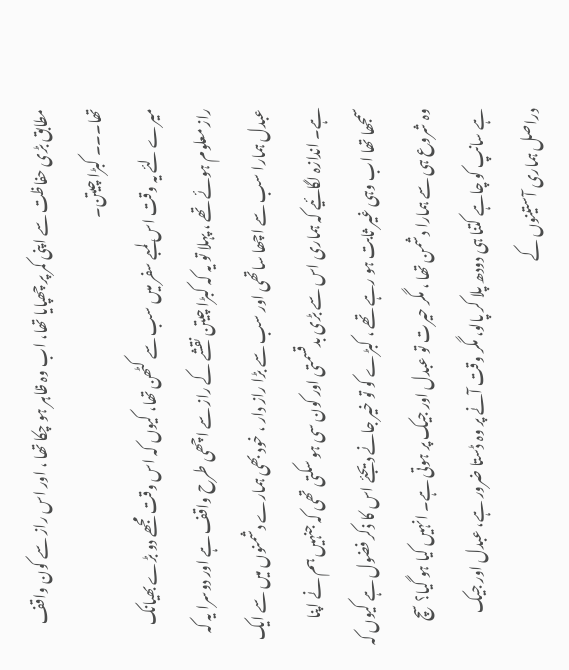مطابق بڑی حفاظت سے اپنی کمر پر چھپایا تھا، اب وہ ظاہر ہو چکا تھا ، اور اس راز سے کون واقف تھا۔۔۔ کبڑا چیتن۔
میرے لئے یہ وقت اس لمبے سفر میں سب سے کٹھن تھا، کیوں کہ اس وقت مجھے دو بڑے بھیانک راز معلوم ہوئے تھے ، پہلا تو یہ کہ کبڑا چیتن نقشے کے راز سے اچھی طرح واقف ہے اور دوسرا یہ کہ عبدل ہمارا سب سے اچھا ساتھی اور سب سے بڑا راز دار ، خود بھی ہمارے دشمنوں میں سے ایک ہے۔ اندازہ لگائیے کہ ہماری اس سے بڑی بدقسمتی اور کون سی ہو سکتی تھی کہ جنہیں ہم نے اپنا سمجھا تھا اب وہی غیر ثابت ہو رہے تھے ، کبڑے کو تو خیر جانے دیجئے اس کا ذکر فضول ہے کیوں کہ وہ شروع ہی سے ہمارا دشمن تھا ، مگر حیرت تو عبدل اور جیک پر ہوتی ہے۔ انہیں کیا ہو گیا؟ سچ ہے سانپ کو چاہے کتنا ہی دودھ پلا کر پالو، مگر وقت آنے پر وہ ڈستا ضرور ہے، عبدل اور جیک دراصل ہماری آستینوں کے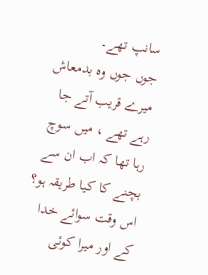سانپ تھے۔
جوں جوں وہ بدمعاش میرے قریب آتے جا رہے تھے ، میں سوچ رہا تھا کہ اب ان سے بچنے کا کیا طریقہ ہو؟ اس وقت سوائے خدا کے اور میرا کوئی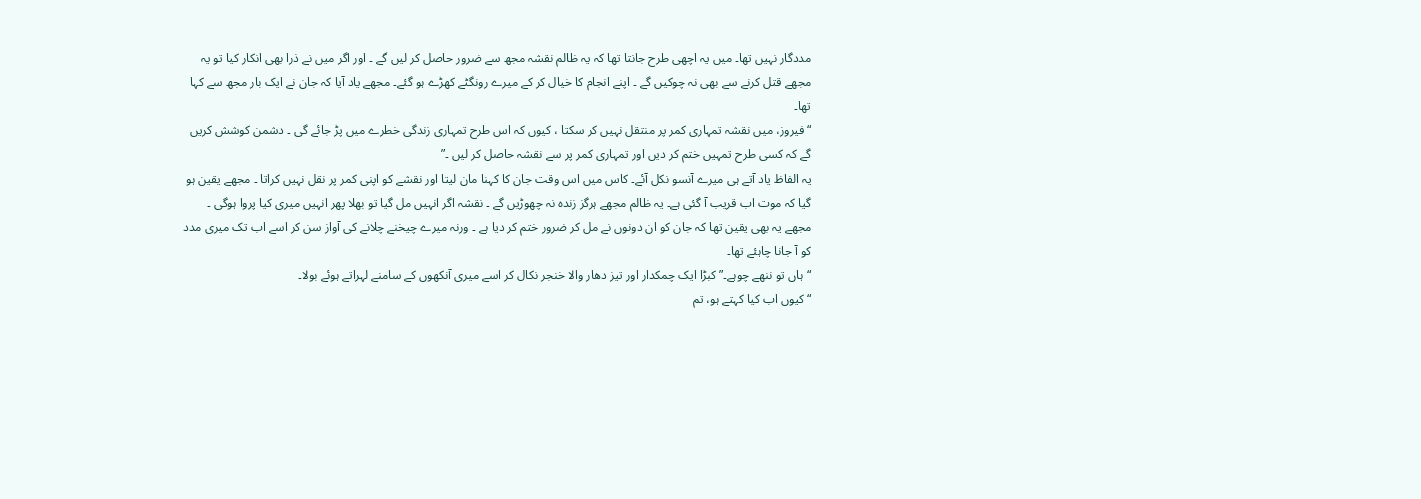مددگار نہیں تھا۔ میں یہ اچھی طرح جانتا تھا کہ یہ ظالم نقشہ مجھ سے ضرور حاصل کر لیں گے ۔ اور اگر میں نے ذرا بھی انکار کیا تو یہ مجھے قتل کرنے سے بھی نہ چوکیں گے ۔ اپنے انجام کا خیال کر کے میرے رونگٹے کھڑے ہو گئے۔ مجھے یاد آیا کہ جان نے ایک بار مجھ سے کہا تھا۔
“فیروز، میں نقشہ تمہاری کمر پر منتقل نہیں کر سکتا ، کیوں کہ اس طرح تمہاری زندگی خطرے میں پڑ جائے گی ۔ دشمن کوشش کریں گے کہ کسی طرح تمہیں ختم کر دیں اور تمہاری کمر پر سے نقشہ حاصل کر لیں ۔”
یہ الفاظ یاد آتے ہی میرے آنسو نکل آئے۔ کاس میں اس وقت جان کا کہنا مان لیتا اور نقشے کو اپنی کمر پر نقل نہیں کراتا ۔ مجھے یقین ہو گیا کہ موت اب قریب آ گئی ہے۔ یہ ظالم مجھے ہرگز زندہ نہ چھوڑیں گے ۔ نقشہ اگر انہیں مل گیا تو بھلا پھر انہیں میری کیا پروا ہوگی ۔ مجھے یہ بھی یقین تھا کہ جان کو ان دونوں نے مل کر ضرور ختم کر دیا ہے ۔ ورنہ میرے چیخنے چلانے کی آواز سن کر اسے اب تک میری مدد کو آ جانا چاہئے تھا۔
“ہاں تو ننھے چوہے۔” کبڑا ایک چمکدار اور تیز دھار والا خنجر نکال کر اسے میری آنکھوں کے سامنے لہراتے ہوئے بولا۔
“کیوں اب کیا کہتے ہو، تم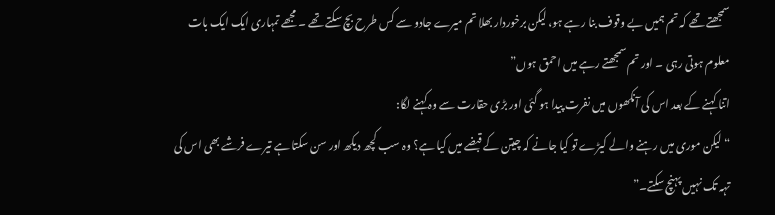سمجھتے تھے کہ تم ہمیں بے وقوف بنا رہے ہو، لیکن برخوردار بھلا تم میرے جادو سے کس طرح بچ سکتے تھے ۔ مجھے تمہاری ایک ایک بات معلوم ہوتی رہی ۔ اور تم سمجھتے رہے میں احمق ہوں”
اتنا کہنے کے بعد اس کی آنکھوں میں نفرت پیدا ہو گئی اور بڑی حقارت سے وہ کہنے لگا:
“لیکن موری میں رہنے والے کیڑے تو کیا جانے کہ چیتن کے قبضے میں کیا ہے؟ وہ سب کچھ دیکھ اور سن سکتا ہے تیرے فرشے بھی اس کی تہہ تک نہیں پہنچ سکتے۔”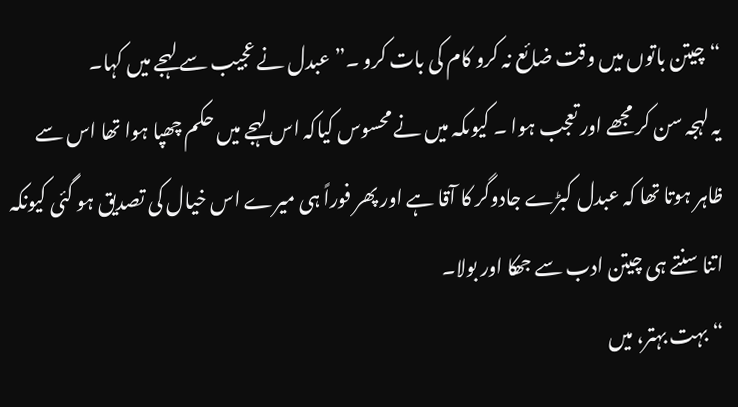“چیتن باتوں میں وقت ضائع نہ کرو کام کی بات کرو ۔”عبدل نے عجیب سے لہجے میں کہا۔
یہ لہجہ سن کر مجھے اور تعجب ہوا ۔ کیوںکہ میں نے محسوس کیاکہ اس لہجے میں حکم چھپا ہوا تھا اس سے ظاہر ہوتا تھا کہ عبدل کبڑے جادوگر کا آقا ہے اور پھر فوراً ہی میرے اس خیال کی تصدیق ہو گئی کیونکہ اتنا سنتے ہی چیتن ادب سے جھکا اور بولا۔
“بہت بہتر، میں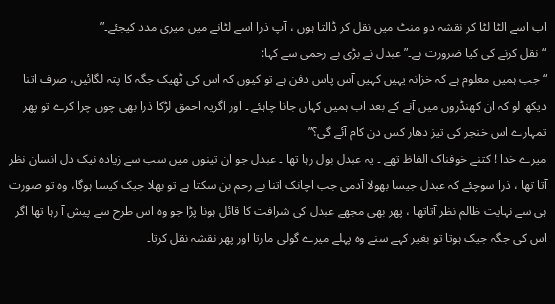اب اسے الٹا لٹا کر نقشہ دو منٹ میں نقل کر ڈالتا ہوں ، آپ ذرا اسے لٹانے میں میری مدد کیجئے۔”
“نقل کرنے کی کیا ضرورت ہے۔” عبدل نے بڑی بے رحمی سے کہا:
“جب ہمیں معلوم ہے کہ خزانہ یہیں کہیں آس پاس دفن ہے تو کیوں کہ اس کی ٹھیک جگہ کا پتہ لگائیں، صرف اتنا دیکھ لو کہ ان کھنڈروں میں آنے کے بعد اب ہمیں کہاں جانا چاہئے ۔ اور اگریہ احمق لڑکا ذرا بھی چوں چرا کرے تو پھر تمہارے اس خنجر کی تیز دھار کس دن کام آئے گی؟”
میرے خدا ! کتنے خوفناک الفاظ تھے ۔ یہ عبدل بول رہا تھا ۔ عبدل جو ان تینوں میں سب سے زیادہ نیک دل انسان نظر آتا تھا ، ذرا سوچئے کہ عبدل جیسا بھولا آدمی جب اچانک اتنا بے رحم بن سکتا ہے تو بھلا جیک کیسا ہوگا، وہ تو صورت ہی سے نہایت ظالم نظر آتاتھا ، پھر بھی مجھے عبدل کی شرافت کا قائل ہونا پڑا جو وہ اس طرح سے پیش آ رہا تھا اگر اس کی جگہ جیک ہوتا تو بغیر کہے سنے وہ پہلے میرے گولی مارتا اور پھر نقشہ نقل کرتا۔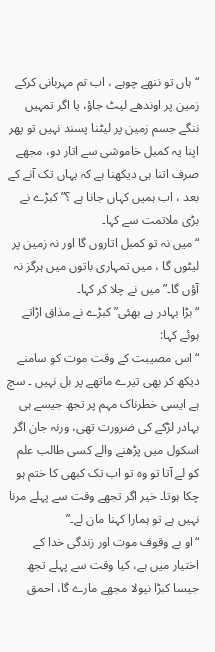“ہاں تو ننھے چوہے ، اب تم مہربانی کرکے زمین پر اوندھے لیٹ جاؤ، یا اگر تمہیں ننگے جسم زمین پر لیٹنا پسند نہیں تو پھر اپنا یہ کمبل خاموشی سے اتار دو، مجھے صرف اتنا ہی دیکھنا ہے کہ یہاں تک آنے کے بعد ، اب ہمیں کہاں جانا ہے ؟” کبڑے نے بڑی ملاتمت سے کہا۔
“میں نہ تو کمبل اتاروں گا اور نہ زمین پر لیٹوں گا ، میں تمہاری باتوں میں ہرگز نہ آؤں گا۔” میں نے چلا کر کہا۔
“بڑا بہادر ہے بھئی” کبڑے نے مذاق اڑاتے ہوئے کہا:
“اس مصیبت کے وقت موت کو سامنے دیکھ کر بھی تیرے ماتھے پر بل نہیں ۔ سچ ہے ایسی خطرناک مہم پر تجھ جیسے ہی بہادر لڑکے کی ضرورت تھی، ورنہ جان اگر اسکول میں پڑھنے والے کسی طالب علم کو لے آتا تو وہ تو اب تک کبھی کا ختم ہو چکا ہوتا۔ خیر اگر تجھے وقت سے پہلے مرنا نہیں ہے تو ہمارا کہنا مان لے۔”
“او بے وقوف موت اور زندگی خدا کے اختیار میں ہے، کیا وقت سے پہلے تجھ جیسا کبڑا نیولا مجھے مارے گا، احمق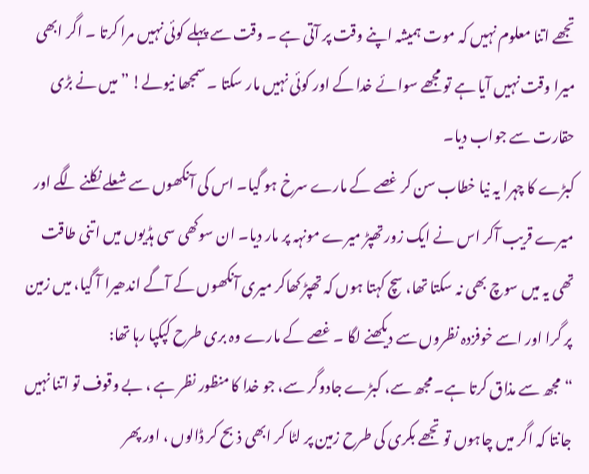تجھے اتنا معلوم نہیں کہ موت ہمیشہ اپنے وقت پر آتی ہے ۔ وقت سے پہلے کوئی نہیں مرا کرتا ۔ اگر ابھی میرا وقت نہیں آیا ہے تو مجھے سوائے خدا کے اور کوئی نہیں مار سکتا ۔ سمجھا نیولے! ” میں نے بڑی حقارت سے جواب دیا۔
کبڑے کا چہرا یہ نیا خطاب سن کر غصے کے مارے سرخ ہو گیا۔ اس کی آنکھوں سے شعلے نکلنے لگے اور میرے قریب آکر اس نے ایک زور تھپڑ میرے مونہہ پر مار دیا۔ ان سوکھی سی ہڈیوں میں اتنی طاقت تھی یہ میں سوچ بھی نہ سکتا تھا، سچ کہتا ہوں کہ تھپڑ کھاکر میری آنکھوں کے آگے اندھیرا آ گیا، میں زمین پر گرا اور اسے خوفزدہ نظروں سے دیکھنے لگا ۔ غصے کے مارے وہ بری طرح کپکپا رہا تھا:
“مجھ سے مذاق کرتا ہے۔ مجھ سے، کبڑے جادوگر سے، جو خدا کا منظور نظر ہے ، بے وقوف تو اتنا نہیں جانتا کہ اگر میں چاہوں تو تجھے بکری کی طرح زمین پر لٹا کر ابھی ذبح کر ڈالوں ، اور پھر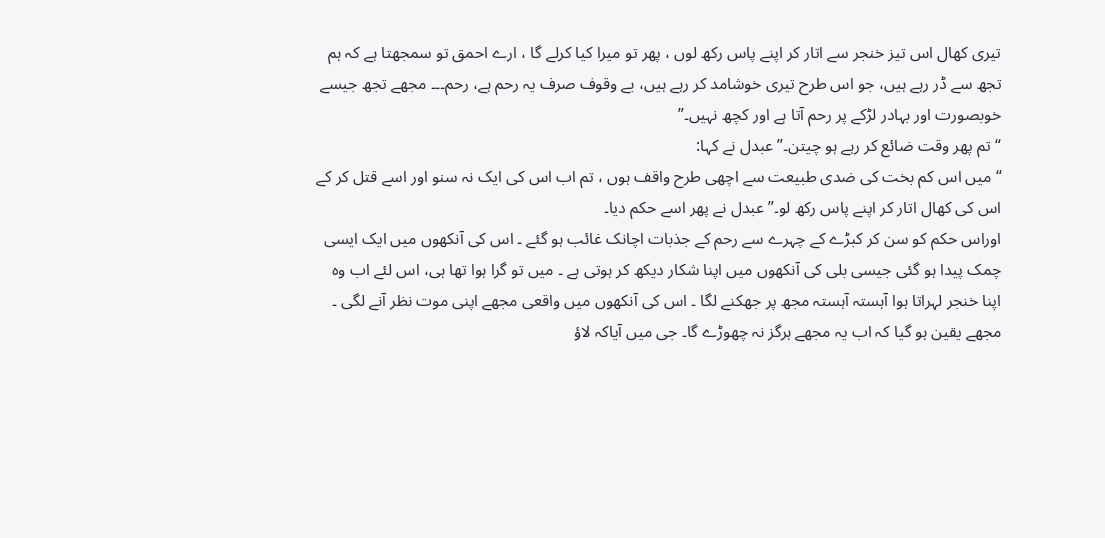تیری کھال اس تیز خنجر سے اتار کر اپنے پاس رکھ لوں ، پھر تو میرا کیا کرلے گا ، ارے احمق تو سمجھتا ہے کہ ہم تجھ سے ڈر رہے ہیں، جو اس طرح تیری خوشامد کر رہے ہیں، بے وقوف صرف یہ رحم ہے، رحم۔۔۔ مجھے تجھ جیسے خوبصورت اور بہادر لڑکے پر رحم آتا ہے اور کچھ نہیں۔”
“تم پھر وقت ضائع کر رہے ہو چیتن۔” عبدل نے کہا:
“میں اس کم بخت کی ضدی طبیعت سے اچھی طرح واقف ہوں ، تم اب اس کی ایک نہ سنو اور اسے قتل کر کے اس کی کھال اتار کر اپنے پاس رکھ لو۔” عبدل نے پھر اسے حکم دیا۔
اوراس حکم کو سن کر کبڑے کے چہرے سے رحم کے جذبات اچانک غائب ہو گئے ۔ اس کی آنکھوں میں ایک ایسی چمک پیدا ہو گئی جیسی بلی کی آنکھوں میں اپنا شکار دیکھ کر ہوتی ہے ۔ میں تو گرا ہوا تھا ہی، اس لئے اب وہ اپنا خنجر لہراتا ہوا آہستہ آہستہ مجھ پر جھکنے لگا ۔ اس کی آنکھوں میں واقعی مجھے اپنی موت نظر آنے لگی ۔ مجھے یقین ہو گیا کہ اب یہ مجھے ہرگز نہ چھوڑے گا۔ جی میں آیاکہ لاؤ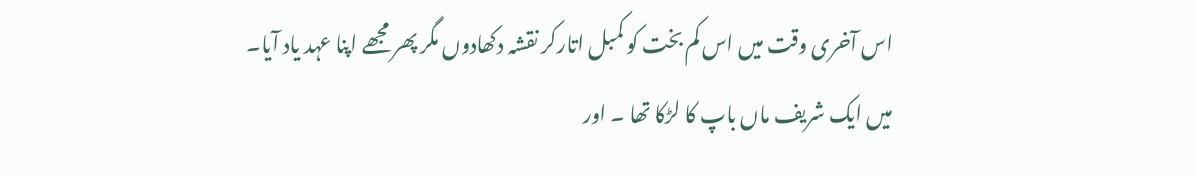اس آخری وقت میں اس کم بخت کو کمبل اتارکر نقشہ دکھادوں مگر پھر مجھے اپنا عہد یاد آیا۔ میں ایک شریف ماں باپ کا لڑکا تھا ۔ اور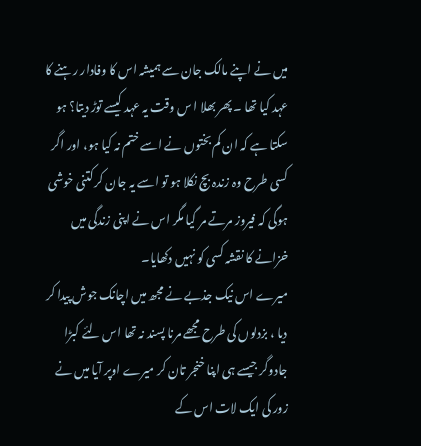میں نے اپنے مالک جان سے ہمیشہ اس کا وفادار رہنے کا عہد کیا تھا ۔ پھر بھلا ا س وقت یہ عہد کیسے توڑ دیتا؟ ہو سکتا ہے کہ ان کم بختوں نے اسے ختم نہ کیا ہو، اور اگر کسی طرح وہ زندہ بچ نکلا ہو تو اسے یہ جان کر کتنی خوشی ہوگی کہ فیروز مرتے مر گیا مگر اس نے اپنی زندگی میں خزانے کا نقشہ کسی کو نہیں دکھایا۔
میرے اس نیک جذبے نے مجھ میں اچانک جوش پیدا کر دیا ، بزدلوں کی طرح مجھے مرنا پسند نہ تھا اس لئے کبڑا جادوگر جیسے ہی اپنا خنجر تان کر میرے اوپر آیا میں نے زور کی ایک لات اس کے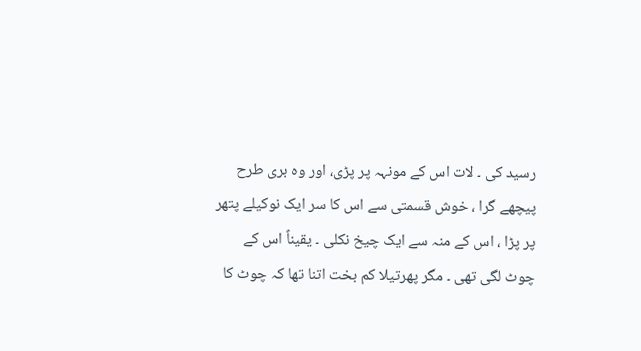رسید کی ۔ لات اس کے مونہہ پر پڑی، اور وہ بری طرح پیچھے گرا ، خوش قسمتی سے اس کا سر ایک نوکیلے پتھر پر پڑا ، اس کے منہ سے ایک چیخ نکلی ۔ یقیناً اس کے چوٹ لگی تھی ۔ مگر پھرتیلا کم بخت اتنا تھا کہ چوٹ کا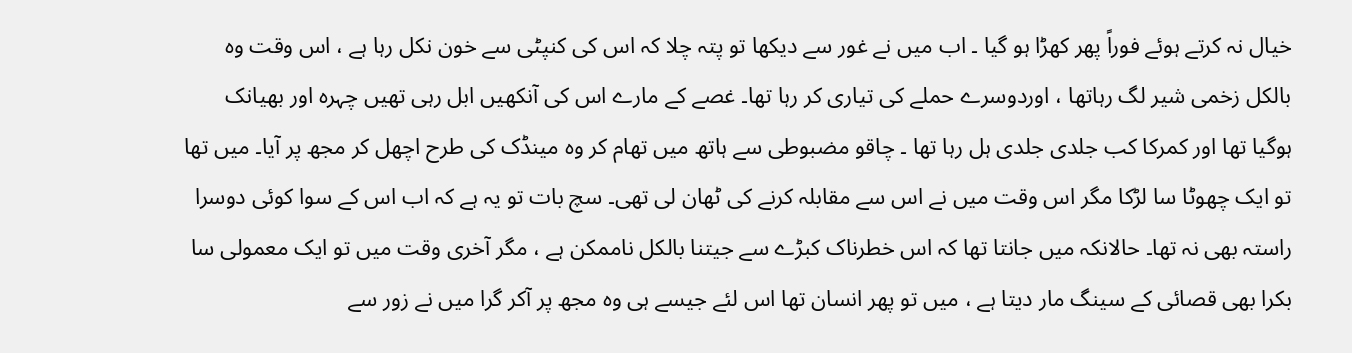خیال نہ کرتے ہوئے فوراً پھر کھڑا ہو گیا ۔ اب میں نے غور سے دیکھا تو پتہ چلا کہ اس کی کنپٹی سے خون نکل رہا ہے ، اس وقت وہ بالکل زخمی شیر لگ رہاتھا ، اوردوسرے حملے کی تیاری کر رہا تھا۔ غصے کے مارے اس کی آنکھیں ابل رہی تھیں چہرہ اور بھیانک ہوگیا تھا اور کمرکا کب جلدی جلدی ہل رہا تھا ۔ چاقو مضبوطی سے ہاتھ میں تھام کر وہ مینڈک کی طرح اچھل کر مجھ پر آیا۔ میں تھا تو ایک چھوٹا سا لڑکا مگر اس وقت میں نے اس سے مقابلہ کرنے کی ٹھان لی تھی۔ سچ بات تو یہ ہے کہ اب اس کے سوا کوئی دوسرا راستہ بھی نہ تھا۔ حالانکہ میں جانتا تھا کہ اس خطرناک کبڑے سے جیتنا بالکل ناممکن ہے ، مگر آخری وقت میں تو ایک معمولی سا بکرا بھی قصائی کے سینگ مار دیتا ہے ، میں تو پھر انسان تھا اس لئے جیسے ہی وہ مجھ پر آکر گرا میں نے زور سے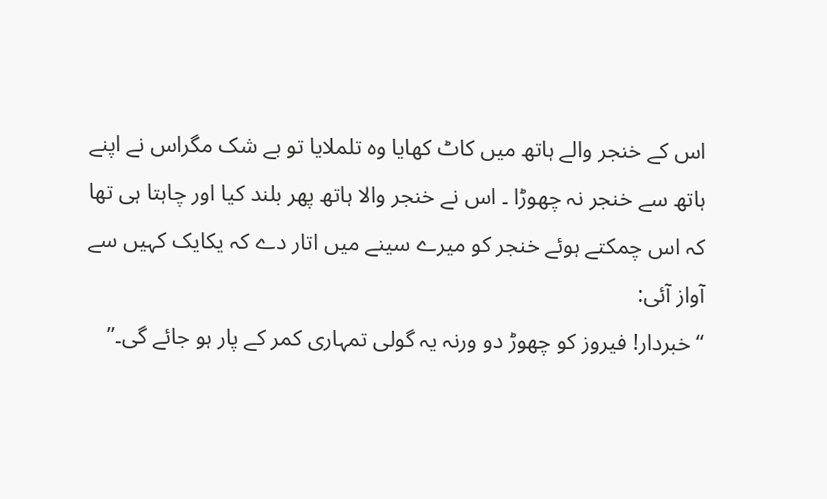اس کے خنجر والے ہاتھ میں کاٹ کھایا وہ تلملایا تو بے شک مگراس نے اپنے ہاتھ سے خنجر نہ چھوڑا ۔ اس نے خنجر والا ہاتھ پھر بلند کیا اور چاہتا ہی تھا کہ اس چمکتے ہوئے خنجر کو میرے سینے میں اتار دے کہ یکایک کہیں سے آواز آئی:
“خبردار! فیروز کو چھوڑ دو ورنہ یہ گولی تمہاری کمر کے پار ہو جائے گی۔”